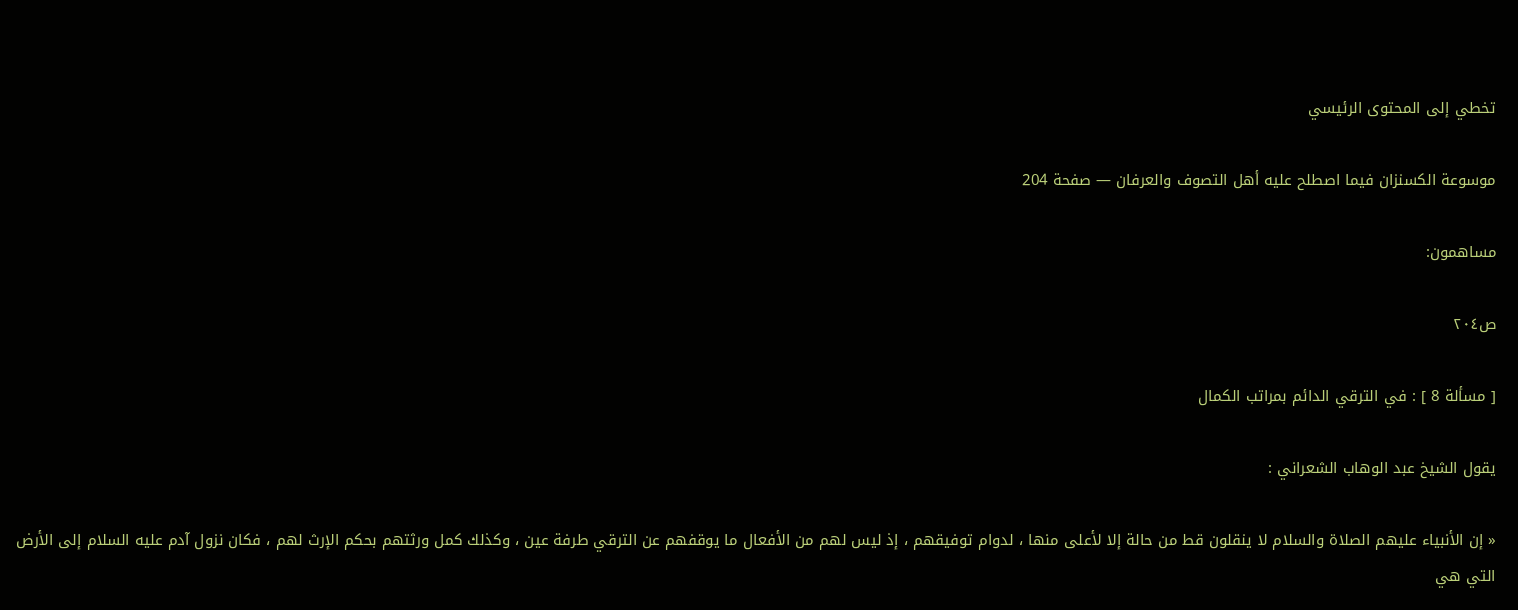تخطي إلى المحتوى الرئيسي

موسوعة الكسنزان فيما اصطلح عليه أهل التصوف والعرفان — صفحة 204

مساهمون:

ص٢٠٤

[ مسألة 8 ] : في الترقي الدائم بمراتب الكمال

يقول الشيخ عبد الوهاب الشعراني :

« إن الأنبياء عليهم الصلاة والسلام لا ينقلون قط من حالة إلا لأعلى منها ، لدوام توفيقهم ، إذ ليس لهم من الأفعال ما يوقفهم عن الترقي طرفة عين ، وكذلك كمل ورثتهم بحكم الإرث لهم ، فكان نزول آدم عليه السلام إلى الأرض التي هي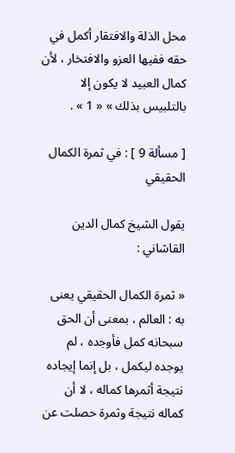محل الذلة والافتقار أكمل في حقه ففيها العزو والافتخار ، لأن كمال العبيد لا يكون إلا بالتلبيس بذلك » « 1 » .

[ مسألة 9 ] : في ثمرة الكمال الحقيقي

يقول الشيخ كمال الدين القاشاني :

« ثمرة الكمال الحقيقي يعنى به : العالم ، بمعنى أن الحق سبحانه كمل فأوجده ، لم يوجده ليكمل ، بل إنما إيجاده نتيجة أثمرها كماله ، لا أن كماله نتيجة وثمرة حصلت عن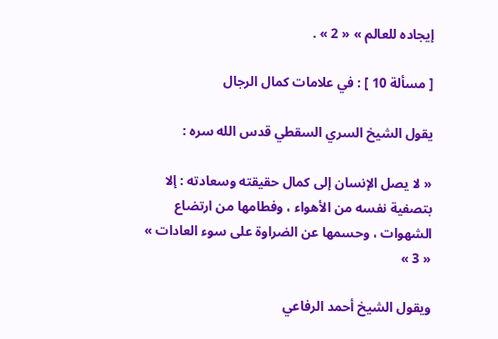إيجاده للعالم » « 2 » .

[ مسألة 10 ] : في علامات كمال الرجال

يقول الشيخ السري السقطي قدس الله سره :

« لا يصل الإنسان إلى كمال حقيقته وسعادته : إلا بتصفية نفسه من الأهواء ، وفطامها من ارتضاع الشهوات ، وحسمها عن الضراوة على سوء العادات » « 3 »

ويقول الشيخ أحمد الرفاعي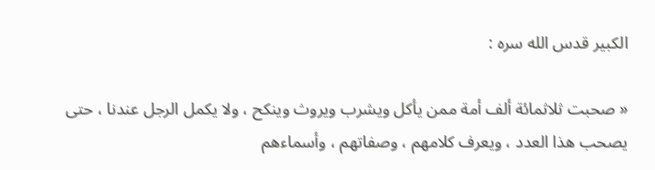الكبير قدس الله سره :

« صحبت ثلاثمائة ألف أمة ممن يأكل ويشرب ويروث وينكح ، ولا يكمل الرجل عندنا ، حتى يصحب هذا العدد ، ويعرف كلامهم ، وصفاتهم ، وأسماءهم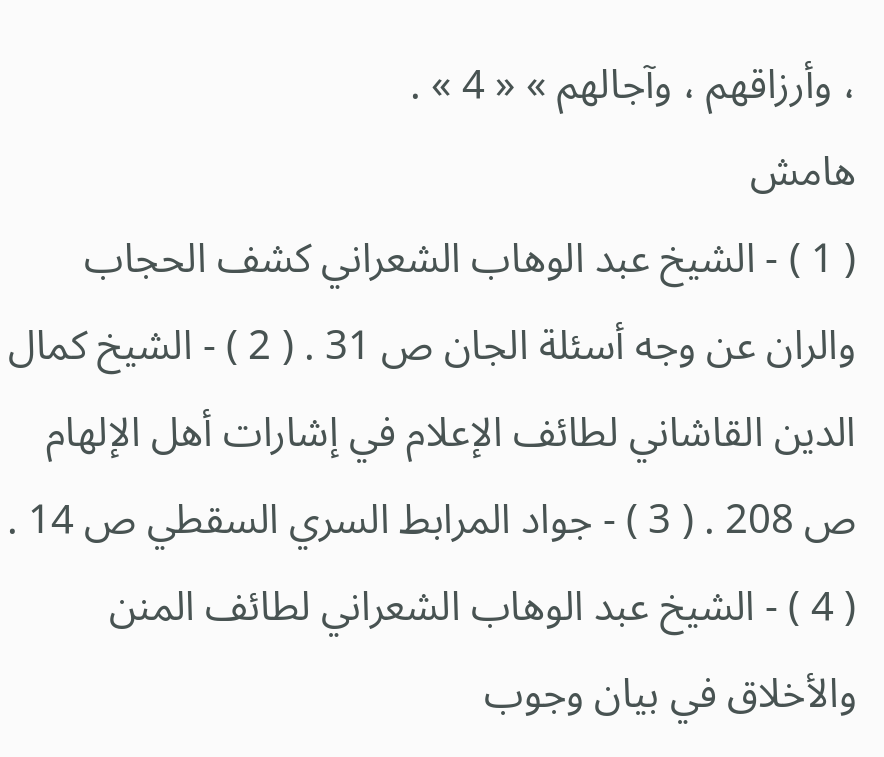، وأرزاقهم ، وآجالهم » « 4 » .
هامش
( 1 ) - الشيخ عبد الوهاب الشعراني كشف الحجاب والران عن وجه أسئلة الجان ص 31 . ( 2 ) - الشيخ كمال الدين القاشاني لطائف الإعلام في إشارات أهل الإلهام ص 208 . ( 3 ) - جواد المرابط السري السقطي ص 14 . ( 4 ) - الشيخ عبد الوهاب الشعراني لطائف المنن والأخلاق في بيان وجوب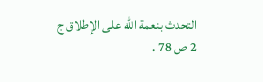التحدث بنعمة الله على الإطلاق ج 2 ص 78 .